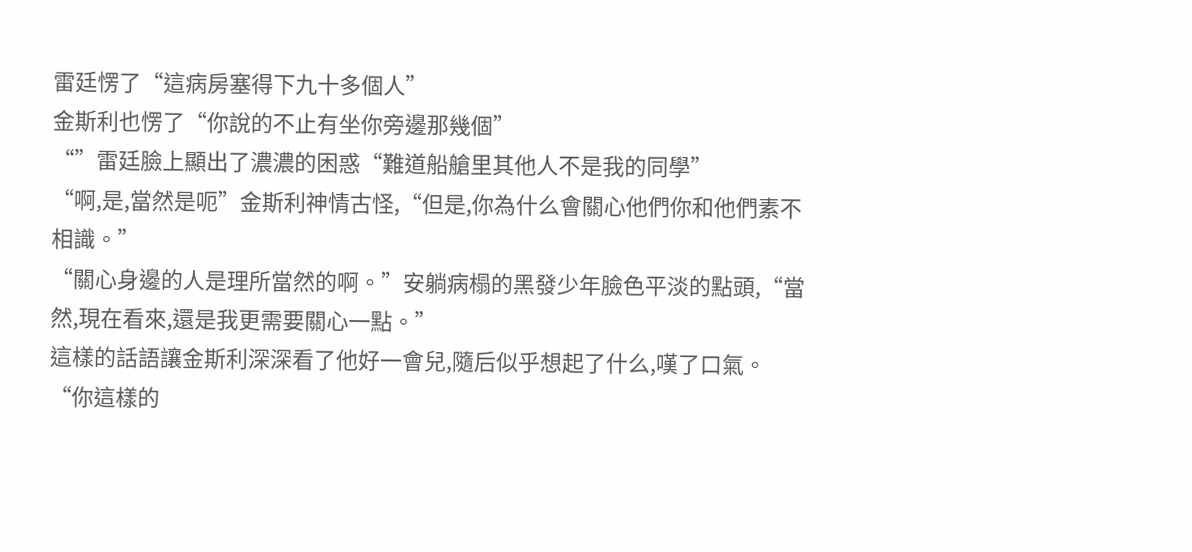雷廷愣了“這病房塞得下九十多個人”
金斯利也愣了“你說的不止有坐你旁邊那幾個”
“”雷廷臉上顯出了濃濃的困惑“難道船艙里其他人不是我的同學”
“啊,是,當然是呃”金斯利神情古怪,“但是,你為什么會關心他們你和他們素不相識。”
“關心身邊的人是理所當然的啊。”安躺病榻的黑發少年臉色平淡的點頭,“當然,現在看來,還是我更需要關心一點。”
這樣的話語讓金斯利深深看了他好一會兒,隨后似乎想起了什么,嘆了口氣。
“你這樣的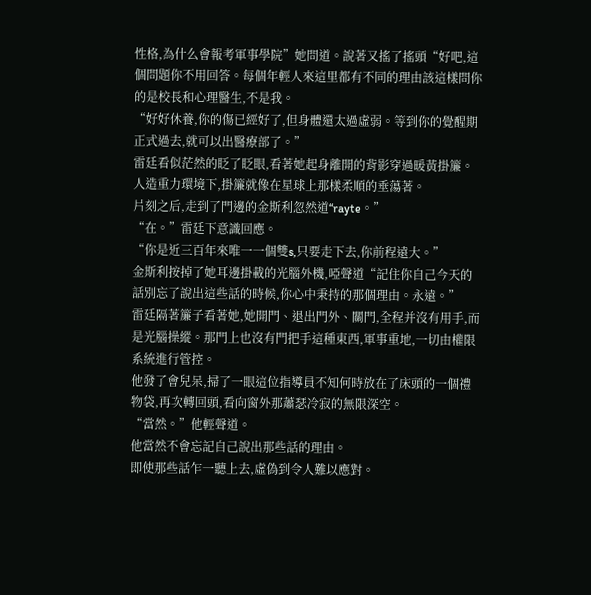性格,為什么會報考軍事學院”她問道。說著又搖了搖頭“好吧,這個問題你不用回答。每個年輕人來這里都有不同的理由該這樣問你的是校長和心理醫生,不是我。
“好好休養,你的傷已經好了,但身體還太過虛弱。等到你的覺醒期正式過去,就可以出醫療部了。”
雷廷看似茫然的眨了眨眼,看著她起身離開的背影穿過暖黃掛簾。人造重力環境下,掛簾就像在星球上那樣柔順的垂蕩著。
片刻之后,走到了門邊的金斯利忽然道“rayte。”
“在。”雷廷下意識回應。
“你是近三百年來唯一一個雙s,只要走下去,你前程遠大。”
金斯利按掉了她耳邊掛載的光腦外機,啞聲道“記住你自己今天的話別忘了說出這些話的時候,你心中秉持的那個理由。永遠。”
雷廷隔著簾子看著她,她開門、退出門外、關門,全程并沒有用手,而是光腦操縱。那門上也沒有門把手這種東西,軍事重地,一切由權限系統進行管控。
他發了會兒呆,掃了一眼這位指導員不知何時放在了床頭的一個禮物袋,再次轉回頭,看向窗外那蕭瑟冷寂的無限深空。
“當然。”他輕聲道。
他當然不會忘記自己說出那些話的理由。
即使那些話乍一聽上去,虛偽到令人難以應對。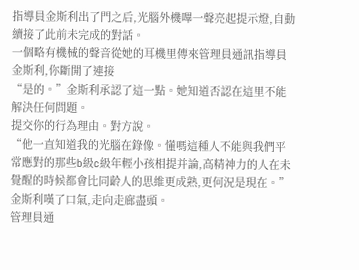指導員金斯利出了門之后,光腦外機嗶一聲亮起提示燈,自動續接了此前未完成的對話。
一個略有機械的聲音從她的耳機里傳來管理員通訊指導員金斯利,你斷開了連接
“是的。”金斯利承認了這一點。她知道否認在這里不能解決任何問題。
提交你的行為理由。對方說。
“他一直知道我的光腦在錄像。懂嗎這種人不能與我們平常應對的那些b級c級年輕小孩相提并論,高精神力的人在未覺醒的時候都會比同齡人的思維更成熟,更何況是現在。”金斯利嘆了口氣,走向走廊盡頭。
管理員通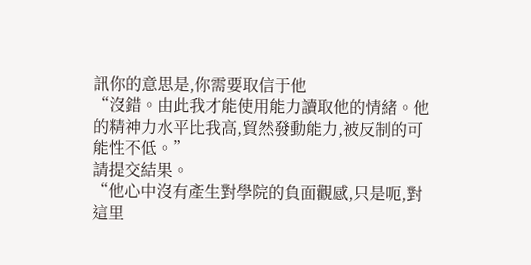訊你的意思是,你需要取信于他
“沒錯。由此我才能使用能力讀取他的情緒。他的精神力水平比我高,貿然發動能力,被反制的可能性不低。”
請提交結果。
“他心中沒有產生對學院的負面觀感,只是呃,對這里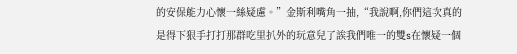的安保能力心懷一絲疑慮。”金斯利嘴角一抽,“我說啊,你們這次真的是得下狠手打打那群吃里扒外的玩意兒了誒我們唯一的雙s在懷疑一個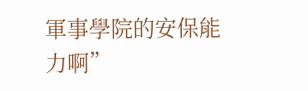軍事學院的安保能力啊”